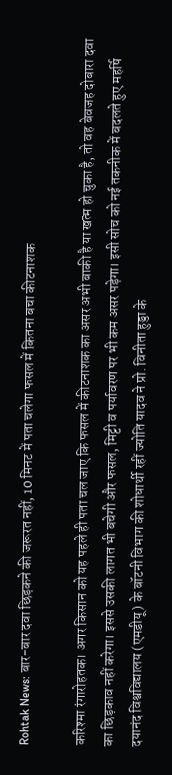Rohtak News: बार-बार दवा छिड़कने की जरूरत नहीं, 10 मिनट में पता चलेगा फसल में कितना बचा कीटनाशक

करिश्मा रंगारोहतक। अगर किसान को यह पहले ही पता चल जाए कि फसल में कीटनाशक का असर अभी बाकी है या खत्म हो चुका है, तो वह बेवजह दोबारा दवा का छिड़काव नहीं करेगा। इससे उसकी लागत भी बचेगी और फसल, मिट्टी व पर्यावरण पर भी कम असर पड़ेगा। इसी सोच को नई तकनीक में बदलते हुए महर्षि दयानंद विश्वविद्यालय (एमडीयू) के बॉटनी विभाग की शोधार्थी रहीं ज्योति यादव ने प्रो. विनीता हुड्डा के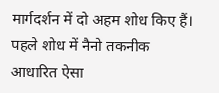मार्गदर्शन में दो अहम शोध किए हैं। पहले शोध में नैनो तकनीक आधारित ऐसा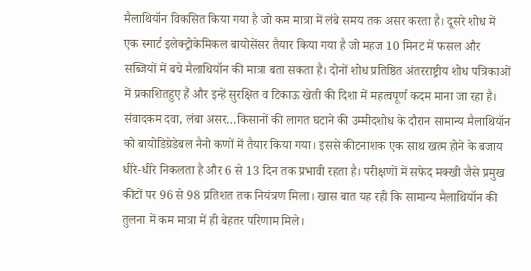मैलाथियॉन विकसित किया गया है जो कम मात्रा में लंबे समय तक असर करता है। दूसरे शोध में एक स्मार्ट इलेक्ट्रोकेमिकल बायोसेंसर तैयार किया गया है जो महज 10 मिनट में फसल और सब्जियों में बचे मैलाथियॉन की मात्रा बता सकता है। दोनों शोध प्रतिष्ठित अंतरराष्ट्रीय शोध पत्रिकाओं में प्रकाशितहुए हैं और इन्हें सुरक्षित व टिकाऊ खेती की दिशा में महत्वपूर्ण कदम माना जा रहा है। संवादकम दवा, लंबा असर…किसानों की लागत घटाने की उम्मीदशोध के दौरान सामान्य मैलाथियॉन को बायोडिग्रेडेबल नैनो कणों में तैयार किया गया। इससे कीटनाशक एक साथ खत्म होने के बजाय धीरे-धीरे निकलता है और 6 से 13 दिन तक प्रभावी रहता है। परीक्षणों में सफेद मक्खी जैसे प्रमुख कीटों पर 96 से 98 प्रतिशत तक नियंत्रण मिला। खास बात यह रही कि सामान्य मैलाथियॉन की तुलना में कम मात्रा में ही बेहतर परिणाम मिले।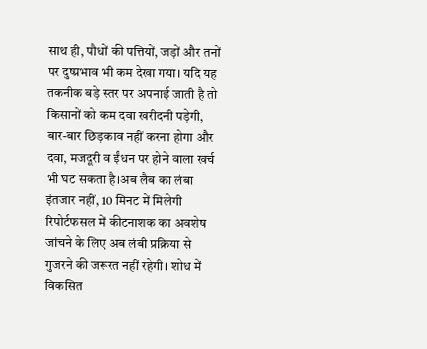साथ ही, पौधों की पत्तियों, जड़ों और तनों पर दुष्प्रभाव भी कम देखा गया। यदि यह तकनीक बड़े स्तर पर अपनाई जाती है तो किसानों को कम दवा खरीदनी पड़ेगी, बार-बार छिड़काव नहीं करना होगा और दवा, मजदूरी व ईंधन पर होने वाला खर्च भी घट सकता है।अब लैब का लंबा इंतजार नहीं, 10 मिनट में मिलेगी रिपोर्टफसल में कीटनाशक का अवशेष जांचने के लिए अब लंबी प्रक्रिया से गुजरने की जरूरत नहीं रहेगी। शोध में विकसित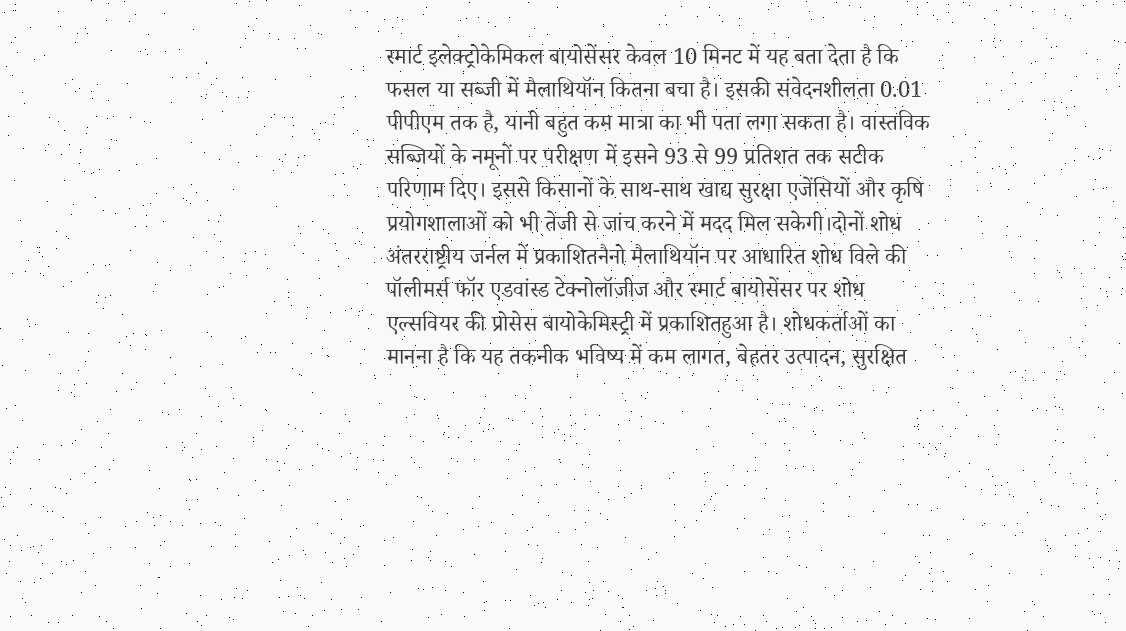स्मार्ट इलेक्ट्रोकेमिकल बायोसेंसर केवल 10 मिनट में यह बता देता है कि फसल या सब्जी में मैलाथियॉन कितना बचा है। इसकी संवेदनशीलता 0.01 पीपीएम तक है, यानी बहुत कम मात्रा का भी पता लगा सकता है। वास्तविक सब्जियों के नमूनों पर परीक्षण में इसने 93 से 99 प्रतिशत तक सटीक परिणाम दिए। इससे किसानों के साथ-साथ खाद्य सुरक्षा एजेंसियों और कृषि प्रयोगशालाओं को भी तेजी से जांच करने में मदद मिल सकेगी।दोनों शोध अंतरराष्ट्रीय जर्नल में प्रकाशितनैनो मैलाथियॉन पर आधारित शोध विले की पॉलीमर्स फॉर एडवांस्ड टेक्नोलॉजीज और स्मार्ट बायोसेंसर पर शोध एल्सवियर की प्रोसेस बायोकेमिस्ट्री में प्रकाशितहुआ है। शोधकर्ताओं का मानना है कि यह तकनीक भविष्य में कम लागत, बेहतर उत्पादन, सुरक्षित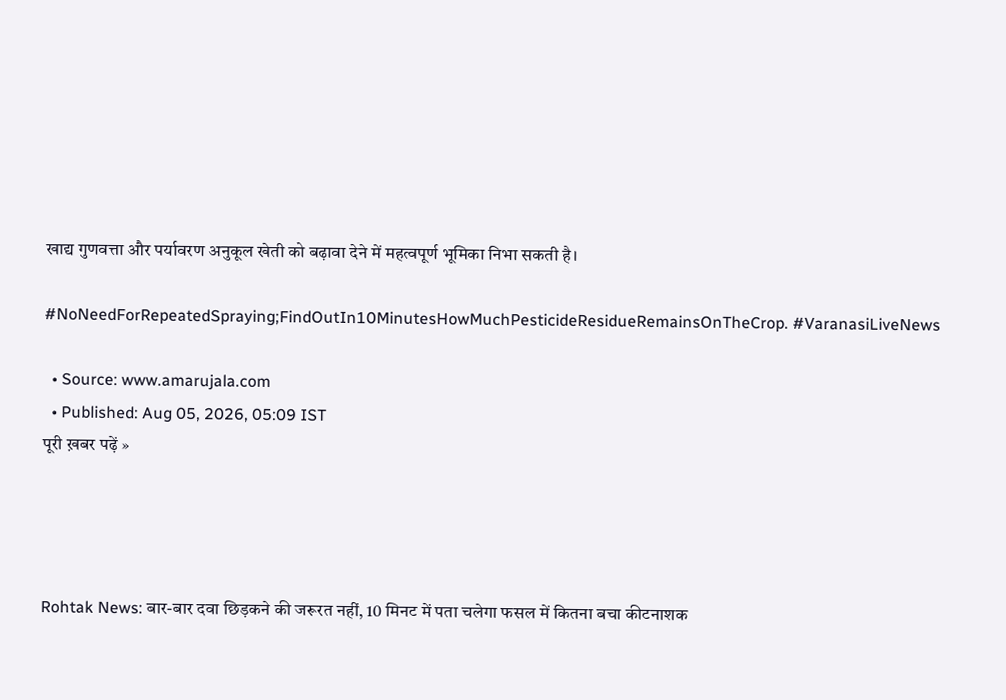खाद्य गुणवत्ता और पर्यावरण अनुकूल खेती को बढ़ावा देने में महत्वपूर्ण भूमिका निभा सकती है।

#NoNeedForRepeatedSpraying;FindOutIn10MinutesHowMuchPesticideResidueRemainsOnTheCrop. #VaranasiLiveNews

  • Source: www.amarujala.com
  • Published: Aug 05, 2026, 05:09 IST
पूरी ख़बर पढ़ें »




Rohtak News: बार-बार दवा छिड़कने की जरूरत नहीं, 10 मिनट में पता चलेगा फसल में कितना बचा कीटनाशक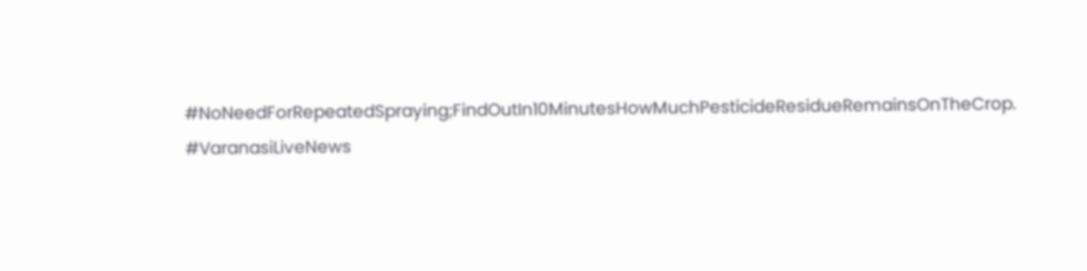#NoNeedForRepeatedSpraying;FindOutIn10MinutesHowMuchPesticideResidueRemainsOnTheCrop. #VaranasiLiveNews